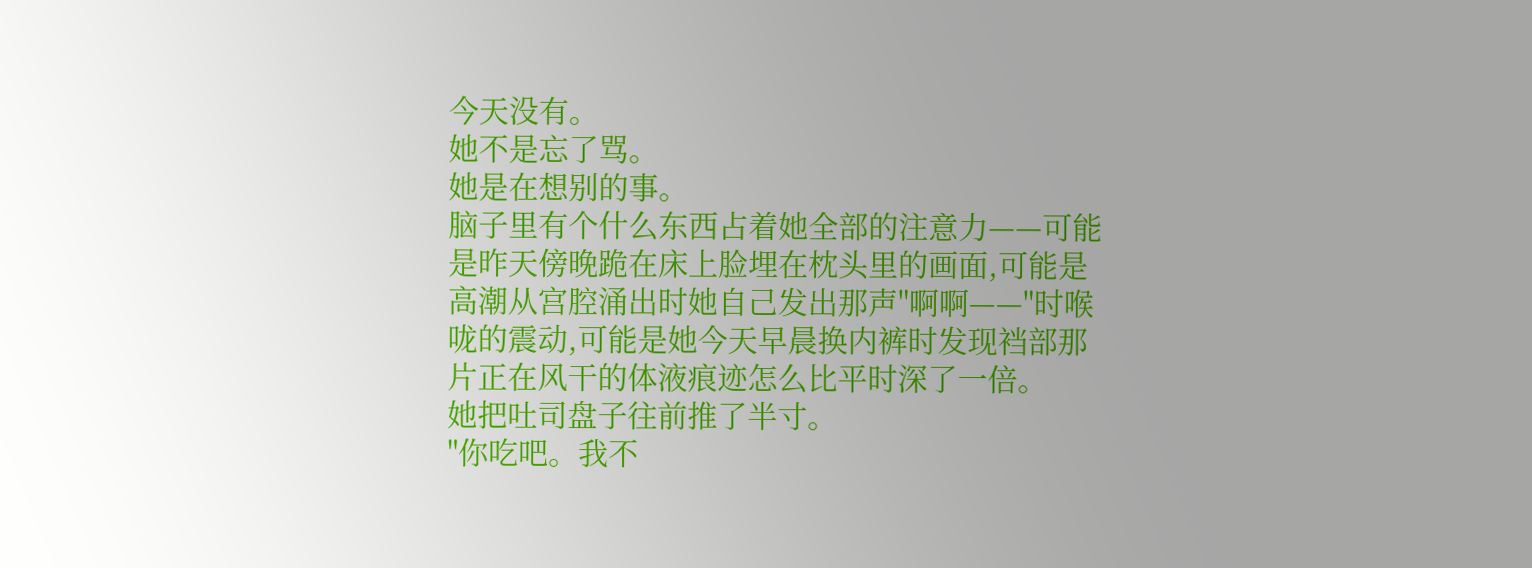今天没有。
她不是忘了骂。
她是在想别的事。
脑子里有个什么东西占着她全部的注意力——可能是昨天傍晚跪在床上脸埋在枕头里的画面,可能是高潮从宫腔涌出时她自己发出那声"啊啊——"时喉咙的震动,可能是她今天早晨换内裤时发现裆部那片正在风干的体液痕迹怎么比平时深了一倍。
她把吐司盘子往前推了半寸。
"你吃吧。我不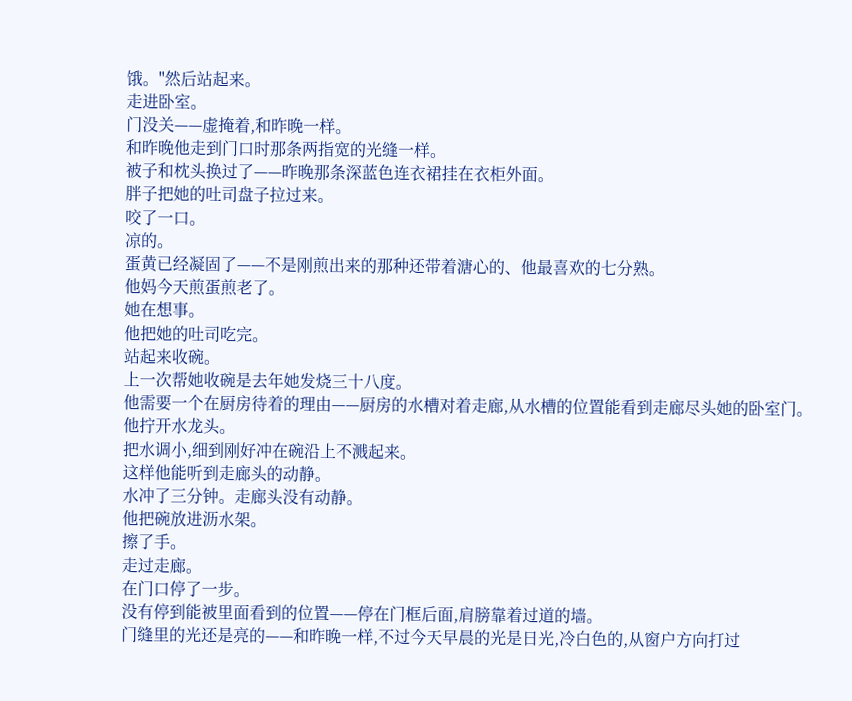饿。"然后站起来。
走进卧室。
门没关——虚掩着,和昨晚一样。
和昨晚他走到门口时那条两指宽的光缝一样。
被子和枕头换过了——昨晚那条深蓝色连衣裙挂在衣柜外面。
胖子把她的吐司盘子拉过来。
咬了一口。
凉的。
蛋黄已经凝固了——不是刚煎出来的那种还带着溏心的、他最喜欢的七分熟。
他妈今天煎蛋煎老了。
她在想事。
他把她的吐司吃完。
站起来收碗。
上一次帮她收碗是去年她发烧三十八度。
他需要一个在厨房待着的理由——厨房的水槽对着走廊,从水槽的位置能看到走廊尽头她的卧室门。
他拧开水龙头。
把水调小,细到刚好冲在碗沿上不溅起来。
这样他能听到走廊头的动静。
水冲了三分钟。走廊头没有动静。
他把碗放进沥水架。
擦了手。
走过走廊。
在门口停了一步。
没有停到能被里面看到的位置——停在门框后面,肩膀靠着过道的墙。
门缝里的光还是亮的——和昨晚一样,不过今天早晨的光是日光,冷白色的,从窗户方向打过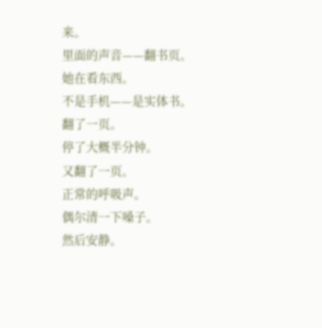来。
里面的声音——翻书页。
她在看东西。
不是手机——是实体书。
翻了一页。
停了大概半分钟。
又翻了一页。
正常的呼吸声。
偶尔清一下嗓子。
然后安静。